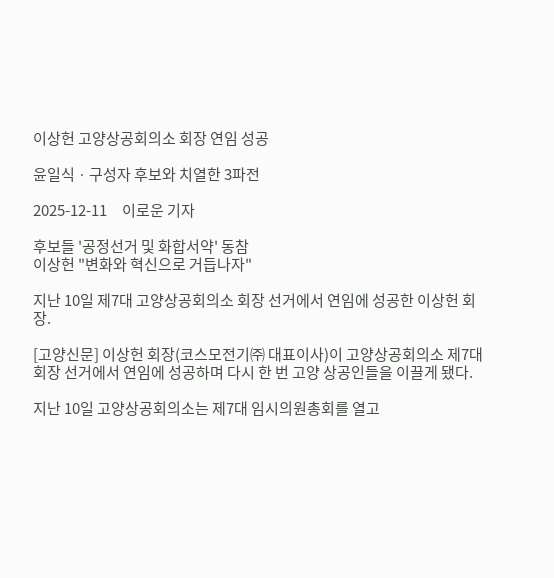이상헌 고양상공회의소 회장 연임 성공

윤일식ㆍ구성자 후보와 치열한 3파전

2025-12-11     이로운 기자

후보들 '공정선거 및 화합서약' 동참
이상헌 "변화와 혁신으로 거듭나자"

지난 10일 제7대 고양상공회의소 회장 선거에서 연임에 성공한 이상헌 회장.

[고양신문] 이상헌 회장(코스모전기㈜ 대표이사)이 고양상공회의소 제7대 회장 선거에서 연임에 성공하며 다시 한 번 고양 상공인들을 이끌게 됐다.

지난 10일 고양상공회의소는 제7대 임시의원총회를 열고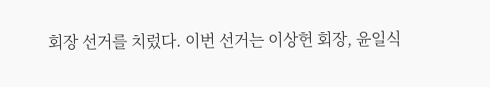회장 선거를 치렀다. 이번 선거는 이상헌 회장, 윤일식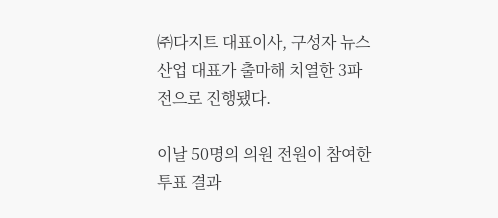㈜다지트 대표이사, 구성자 뉴스산업 대표가 출마해 치열한 3파전으로 진행됐다.

이날 50명의 의원 전원이 참여한 투표 결과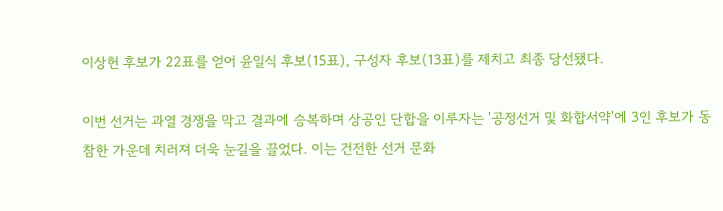이상헌 후보가 22표를 얻어 윤일식 후보(15표), 구성자 후보(13표)를 제치고 최종 당선됐다.

이번 선거는 과열 경쟁을 막고 결과에 승복하며 상공인 단합을 이루자는 '공정선거 및 화합서약'에 3인 후보가 동참한 가운데 치러져 더욱 눈길을 끌었다. 이는 건전한 선거 문화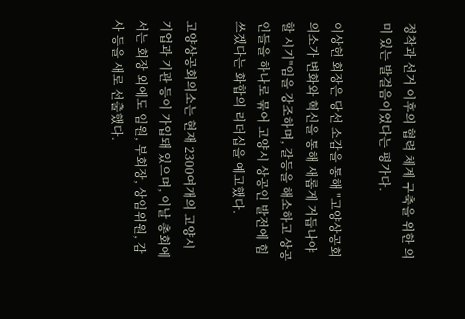정착과 선거 이후의 협력 체계 구축을 위한 의미 있는 발걸음이었다는 평가다.

이상헌 회장은 당선 소감을 통해 "고양상공회의소가 변화와 혁신을 통해 새롭게 거듭나야 할 시기"임을 강조하며, 갈등을 해소하고 상공인들을 하나로 묶어 고양시 상공인 발전에 힘쓰겠다는 화합의 리더십을 예고했다.

고양상공회의소는 현재 2300여개의 고양시 기업과 기관 등이 가입돼 있으며, 이날 총회에서는 회장 외에도 임원, 부회장, 상임위원, 감사 등을 새로 선출했다.